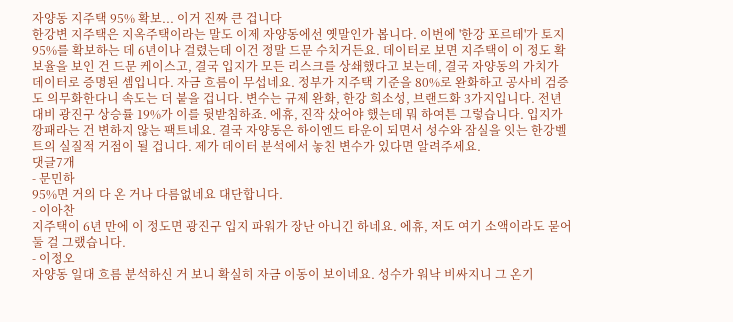자양동 지주택 95% 확보... 이거 진짜 큰 겁니다
한강변 지주택은 지옥주택이라는 말도 이제 자양동에선 옛말인가 봅니다. 이번에 '한강 포르테'가 토지 95%를 확보하는 데 6년이나 걸렸는데 이건 정말 드문 수치거든요. 데이터로 보면 지주택이 이 정도 확보율을 보인 건 드문 케이스고, 결국 입지가 모든 리스크를 상쇄했다고 보는데, 결국 자양동의 가치가 데이터로 증명된 셈입니다. 자금 흐름이 무섭네요. 정부가 지주택 기준을 80%로 완화하고 공사비 검증도 의무화한다니 속도는 더 붙을 겁니다. 변수는 규제 완화, 한강 희소성, 브랜드화 3가지입니다. 전년 대비 광진구 상승률 19%가 이를 뒷받침하죠. 에휴, 진작 샀어야 했는데 뭐 하여튼 그렇습니다. 입지가 깡패라는 건 변하지 않는 팩트네요. 결국 자양동은 하이엔드 타운이 되면서 성수와 잠실을 잇는 한강벨트의 실질적 거점이 될 겁니다. 제가 데이터 분석에서 놓친 변수가 있다면 알려주세요.
댓글7개
- 문민하
95%면 거의 다 온 거나 다름없네요 대단합니다.
- 이아찬
지주택이 6년 만에 이 정도면 광진구 입지 파워가 장난 아니긴 하네요. 에휴, 저도 여기 소액이라도 묻어둘 걸 그랬습니다.
- 이정오
자양동 일대 흐름 분석하신 거 보니 확실히 자금 이동이 보이네요. 성수가 워낙 비싸지니 그 온기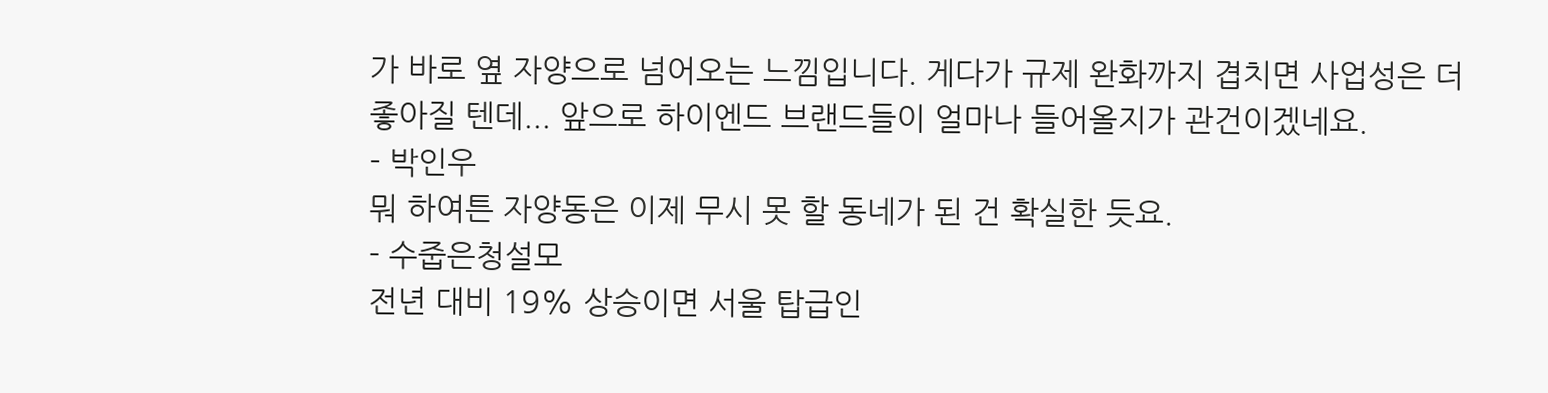가 바로 옆 자양으로 넘어오는 느낌입니다. 게다가 규제 완화까지 겹치면 사업성은 더 좋아질 텐데... 앞으로 하이엔드 브랜드들이 얼마나 들어올지가 관건이겠네요.
- 박인우
뭐 하여튼 자양동은 이제 무시 못 할 동네가 된 건 확실한 듯요.
- 수줍은청설모
전년 대비 19% 상승이면 서울 탑급인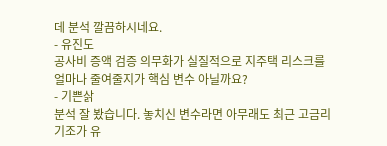데 분석 깔끔하시네요.
- 유진도
공사비 증액 검증 의무화가 실질적으로 지주택 리스크를 얼마나 줄여줄지가 핵심 변수 아닐까요?
- 기쁜삵
분석 잘 봤습니다. 놓치신 변수라면 아무래도 최근 고금리 기조가 유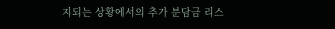지되는 상황에서의 추가 분담금 리스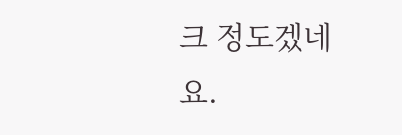크 정도겠네요.